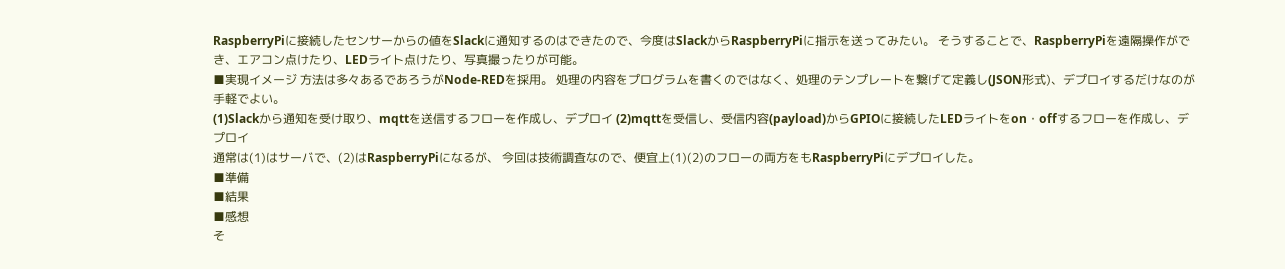RaspberryPiに接続したセンサーからの値をSlackに通知するのはできたので、今度はSlackからRaspberryPiに指示を送ってみたい。 そうすることで、RaspberryPiを遠隔操作ができ、エアコン点けたり、LEDライト点けたり、写真撮ったりが可能。
■実現イメージ 方法は多々あるであろうがNode-REDを採用。 処理の内容をプログラムを書くのではなく、処理のテンプレートを繋げて定義し(JSON形式)、デプロイするだけなのが手軽でよい。
(1)Slackから通知を受け取り、mqttを送信するフローを作成し、デプロイ (2)mqttを受信し、受信内容(payload)からGPIOに接続したLEDライトをon・offするフローを作成し、デプロイ
通常は(1)はサーバで、(2)はRaspberryPiになるが、 今回は技術調査なので、便宜上(1)(2)のフローの両方をもRaspberryPiにデプロイした。
■準備
■結果
■感想
そ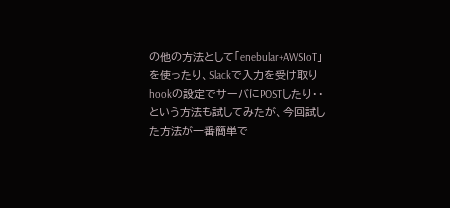の他の方法として「enebular+AWSIoT」を使ったり、Slackで入力を受け取りhookの設定でサーバにPOSTしたり・・という方法も試してみたが、今回試した方法が一番簡単で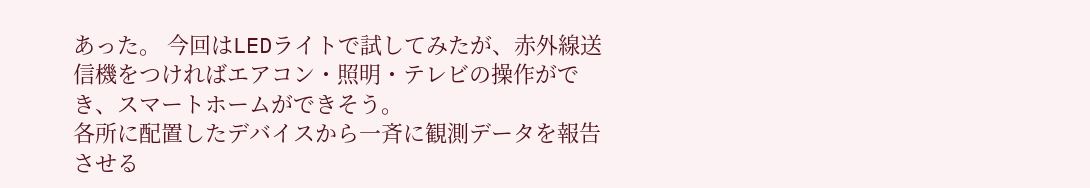あった。 今回はLEDライトで試してみたが、赤外線送信機をつければエアコン・照明・テレビの操作ができ、スマートホームができそう。
各所に配置したデバイスから一斉に観測データを報告させる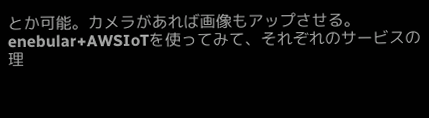とか可能。カメラがあれば画像もアップさせる。
enebular+AWSIoTを使ってみて、それぞれのサービスの理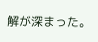解が深まった。